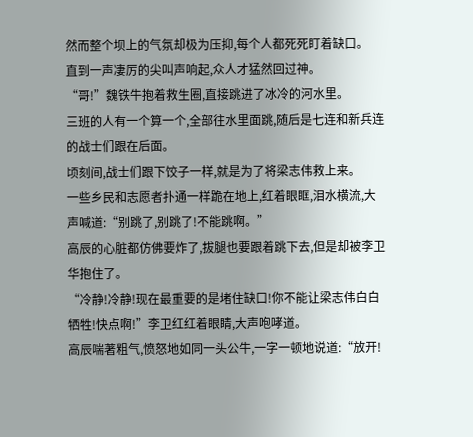然而整个坝上的气氛却极为压抑,每个人都死死盯着缺口。
直到一声凄厉的尖叫声响起,众人才猛然回过神。
“哥!”魏铁牛抱着救生圈,直接跳进了冰冷的河水里。
三班的人有一个算一个,全部往水里面跳,随后是七连和新兵连的战士们跟在后面。
顷刻间,战士们跟下饺子一样,就是为了将梁志伟救上来。
一些乡民和志愿者扑通一样跪在地上,红着眼眶,泪水横流,大声喊道:“别跳了,别跳了!不能跳啊。”
高辰的心脏都仿佛要炸了,拔腿也要跟着跳下去,但是却被李卫华抱住了。
“冷静!冷静!现在最重要的是堵住缺口!你不能让梁志伟白白牺牲!快点啊!”李卫红红着眼睛,大声咆哮道。
高辰喘著粗气,愤怒地如同一头公牛,一字一顿地说道:“放开!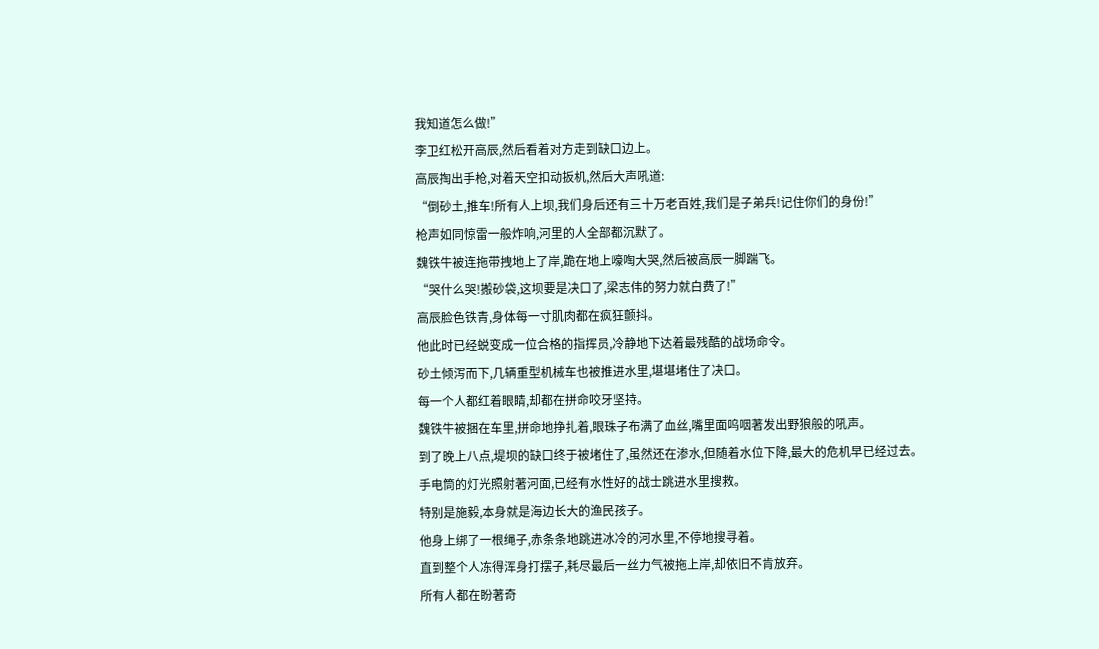我知道怎么做!”
李卫红松开高辰,然后看着对方走到缺口边上。
高辰掏出手枪,对着天空扣动扳机,然后大声吼道:
“倒砂土,推车!所有人上坝,我们身后还有三十万老百姓,我们是子弟兵!记住你们的身份!”
枪声如同惊雷一般炸响,河里的人全部都沉默了。
魏铁牛被连拖带拽地上了岸,跪在地上嚎啕大哭,然后被高辰一脚踹飞。
“哭什么哭!搬砂袋,这坝要是决口了,梁志伟的努力就白费了!”
高辰脸色铁青,身体每一寸肌肉都在疯狂颤抖。
他此时已经蜕变成一位合格的指挥员,冷静地下达着最残酷的战场命令。
砂土倾泻而下,几辆重型机械车也被推进水里,堪堪堵住了决口。
每一个人都红着眼睛,却都在拼命咬牙坚持。
魏铁牛被捆在车里,拼命地挣扎着,眼珠子布满了血丝,嘴里面呜咽著发出野狼般的吼声。
到了晚上八点,堤坝的缺口终于被堵住了,虽然还在渗水,但随着水位下降,最大的危机早已经过去。
手电筒的灯光照射著河面,已经有水性好的战士跳进水里搜救。
特别是施毅,本身就是海边长大的渔民孩子。
他身上绑了一根绳子,赤条条地跳进冰冷的河水里,不停地搜寻着。
直到整个人冻得浑身打摆子,耗尽最后一丝力气被拖上岸,却依旧不肯放弃。
所有人都在盼著奇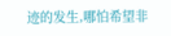迹的发生,哪怕希望非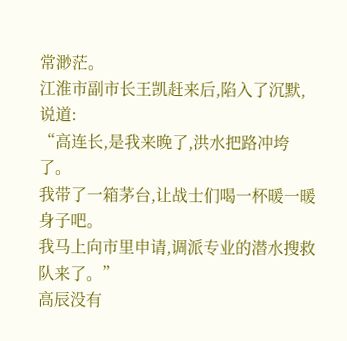常渺茫。
江淮市副市长王凯赶来后,陷入了沉默,说道:
“高连长,是我来晚了,洪水把路冲垮了。
我带了一箱茅台,让战士们喝一杯暖一暖身子吧。
我马上向市里申请,调派专业的潜水搜救队来了。”
高辰没有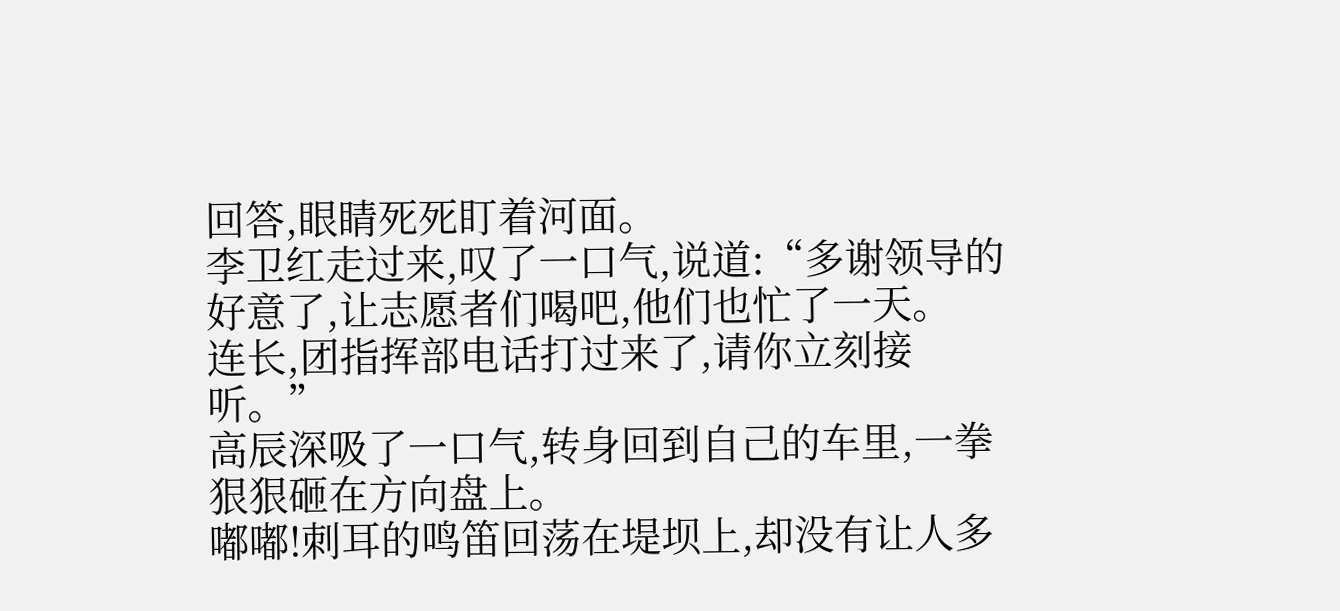回答,眼睛死死盯着河面。
李卫红走过来,叹了一口气,说道:“多谢领导的好意了,让志愿者们喝吧,他们也忙了一天。
连长,团指挥部电话打过来了,请你立刻接听。”
高辰深吸了一口气,转身回到自己的车里,一拳狠狠砸在方向盘上。
嘟嘟!刺耳的鸣笛回荡在堤坝上,却没有让人多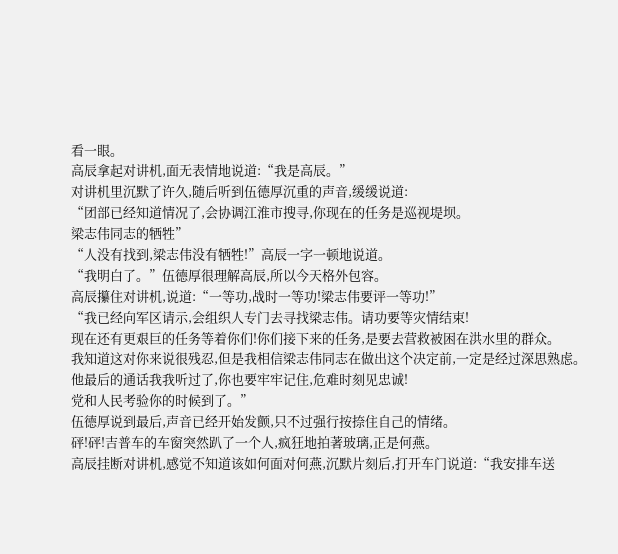看一眼。
高辰拿起对讲机,面无表情地说道:“我是高辰。”
对讲机里沉默了许久,随后听到伍德厚沉重的声音,缓缓说道:
“团部已经知道情况了,会协调江淮市搜寻,你现在的任务是巡视堤坝。
梁志伟同志的牺牲”
“人没有找到,梁志伟没有牺牲!”高辰一字一顿地说道。
“我明白了。”伍德厚很理解高辰,所以今天格外包容。
高辰攥住对讲机,说道:“一等功,战时一等功!梁志伟要评一等功!”
“我已经向军区请示,会组织人专门去寻找梁志伟。请功要等灾情结束!
现在还有更艰巨的任务等着你们!你们接下来的任务,是要去营救被困在洪水里的群众。
我知道这对你来说很残忍,但是我相信梁志伟同志在做出这个决定前,一定是经过深思熟虑。
他最后的通话我我听过了,你也要牢牢记住,危难时刻见忠诚!
党和人民考验你的时候到了。”
伍德厚说到最后,声音已经开始发颤,只不过强行按捺住自己的情绪。
砰!砰!吉普车的车窗突然趴了一个人,疯狂地拍著玻璃,正是何燕。
高辰挂断对讲机,感觉不知道该如何面对何燕,沉默片刻后,打开车门说道:“我安排车送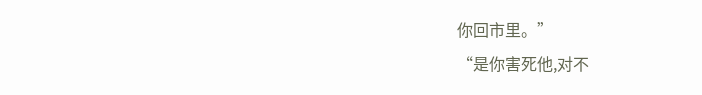你回市里。”
“是你害死他,对不